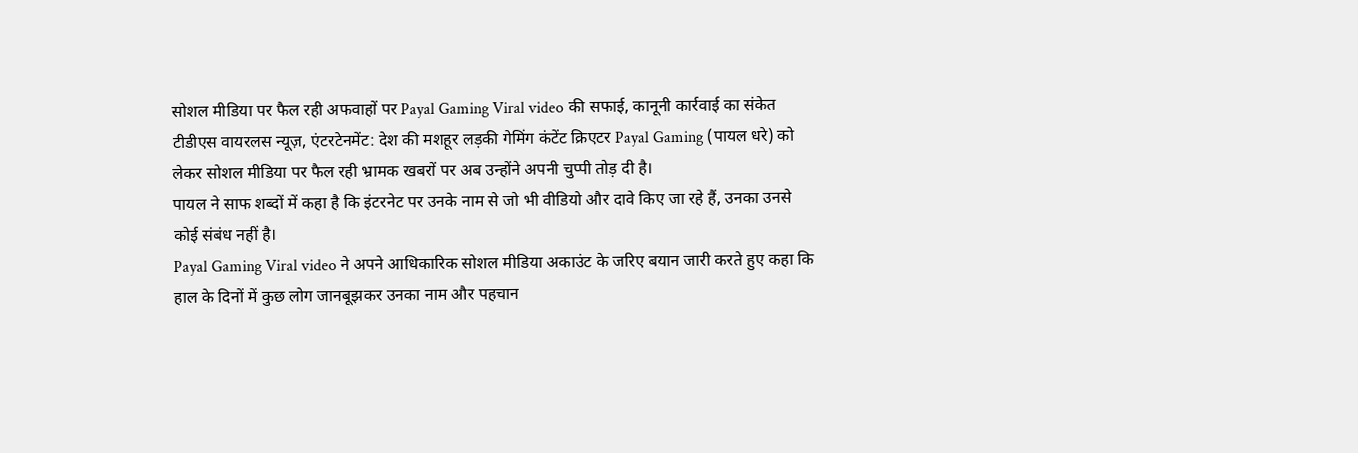सोशल मीडिया पर फैल रही अफवाहों पर Payal Gaming Viral video की सफाई, कानूनी कार्रवाई का संकेत
टीडीएस वायरलस न्यूज़, एंटरटेनमेंट: देश की मशहूर लड़की गेमिंग कंटेंट क्रिएटर Payal Gaming (पायल धरे) को लेकर सोशल मीडिया पर फैल रही भ्रामक खबरों पर अब उन्होंने अपनी चुप्पी तोड़ दी है।
पायल ने साफ शब्दों में कहा है कि इंटरनेट पर उनके नाम से जो भी वीडियो और दावे किए जा रहे हैं, उनका उनसे कोई संबंध नहीं है।
Payal Gaming Viral video ने अपने आधिकारिक सोशल मीडिया अकाउंट के जरिए बयान जारी करते हुए कहा कि हाल के दिनों में कुछ लोग जानबूझकर उनका नाम और पहचान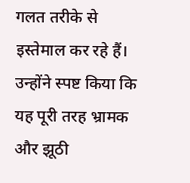गलत तरीके से इस्तेमाल कर रहे हैं। उन्होंने स्पष्ट किया कि यह पूरी तरह भ्रामक और झूठी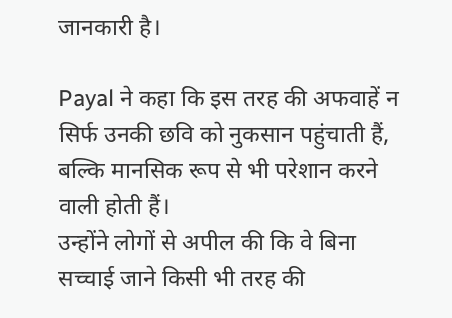जानकारी है।

Payal ने कहा कि इस तरह की अफवाहें न सिर्फ उनकी छवि को नुकसान पहुंचाती हैं, बल्कि मानसिक रूप से भी परेशान करने वाली होती हैं।
उन्होंने लोगों से अपील की कि वे बिना सच्चाई जाने किसी भी तरह की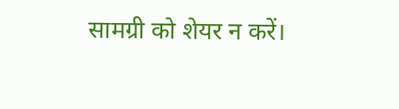सामग्री को शेयर न करें।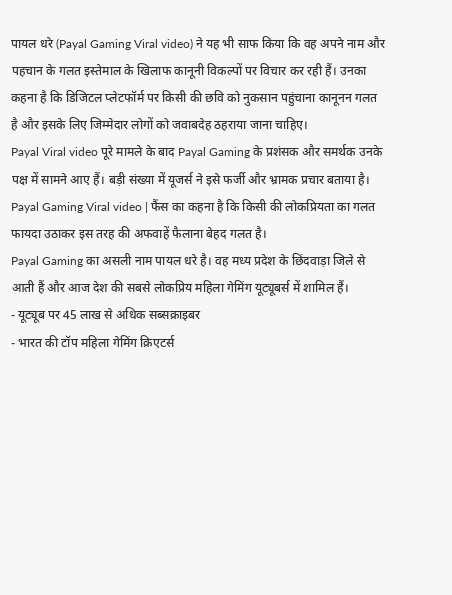पायल धरे (Payal Gaming Viral video) ने यह भी साफ किया कि वह अपने नाम और पहचान के गलत इस्तेमाल के खिलाफ कानूनी विकल्पों पर विचार कर रही हैं। उनका कहना है कि डिजिटल प्लेटफॉर्म पर किसी की छवि को नुकसान पहुंचाना कानूनन गलत है और इसके लिए जिम्मेदार लोगों को जवाबदेह ठहराया जाना चाहिए।
Payal Viral video पूरे मामले के बाद Payal Gaming के प्रशंसक और समर्थक उनके पक्ष में सामने आए हैं। बड़ी संख्या में यूजर्स ने इसे फर्जी और भ्रामक प्रचार बताया है।
Payal Gaming Viral video | फैंस का कहना है कि किसी की लोकप्रियता का गलत फायदा उठाकर इस तरह की अफवाहें फैलाना बेहद गलत है।
Payal Gaming का असली नाम पायल धरे है। वह मध्य प्रदेश के छिंदवाड़ा जिले से आती हैं और आज देश की सबसे लोकप्रिय महिला गेमिंग यूट्यूबर्स में शामिल हैं।
- यूट्यूब पर 45 लाख से अधिक सब्सक्राइबर
- भारत की टॉप महिला गेमिंग क्रिएटर्स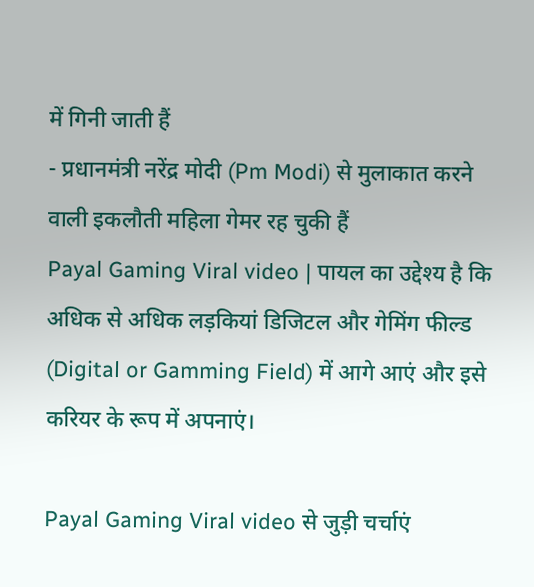में गिनी जाती हैं
- प्रधानमंत्री नरेंद्र मोदी (Pm Modi) से मुलाकात करने वाली इकलौती महिला गेमर रह चुकी हैं
Payal Gaming Viral video | पायल का उद्देश्य है कि अधिक से अधिक लड़कियां डिजिटल और गेमिंग फील्ड (Digital or Gamming Field) में आगे आएं और इसे करियर के रूप में अपनाएं।

Payal Gaming Viral video से जुड़ी चर्चाएं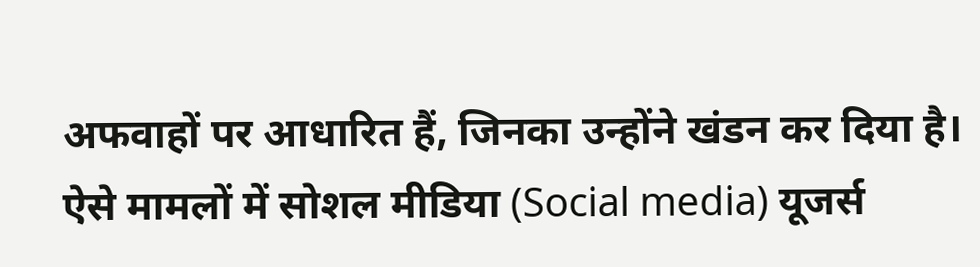अफवाहों पर आधारित हैं, जिनका उन्होंने खंडन कर दिया है। ऐसे मामलों में सोशल मीडिया (Social media) यूजर्स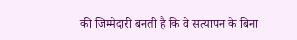की जिम्मेदारी बनती है कि वे सत्यापन के बिना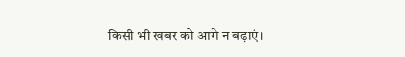किसी भी खबर को आगे न बढ़ाएं।